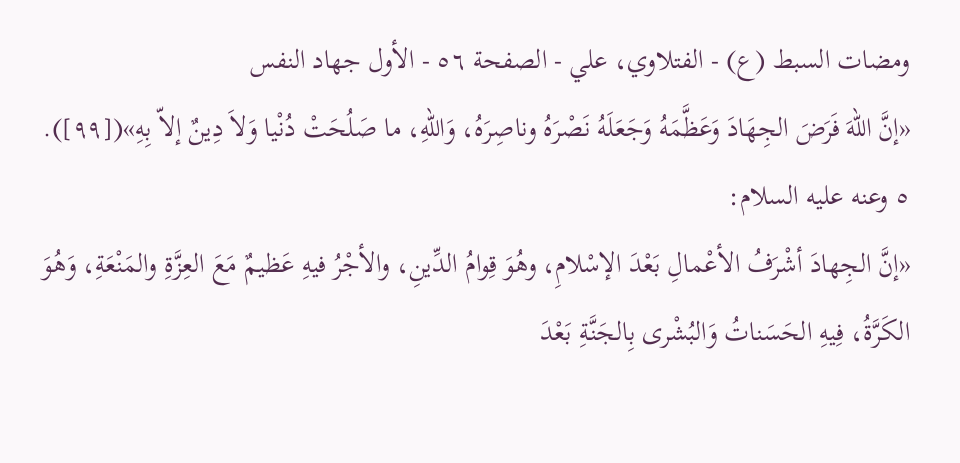ومضات السبط (ع) - الفتلاوي، علي - الصفحة ٥٦ - الأول جهاد النفس
«إنَّ اللهَ فَرَضَ الجِهَادَ وَعَظَّمَهُ وَجَعَلَهُ نَصْرَهُ وناصِرَهُ، وَاللهِ، ما صَلُحَتْ دُنْيا وَلاَ دِينٌ إلاّ بِهِ»([٩٩]).
٥ وعنه عليه السلام:
«إنَّ الجِهادَ أشْرَفُ الأعْمالِ بَعْدَ الإسْلامِ، وهُوَ قِوامُ الدِّينِ، والأجْرُ فيهِ عَظيمٌ مَعَ العِزَّةِ والمَنْعَةِ، وَهُوَ الكَرَّةُ، فِيهِ الحَسَناتُ وَالبُشْرى بِالجَنَّةِ بَعْدَ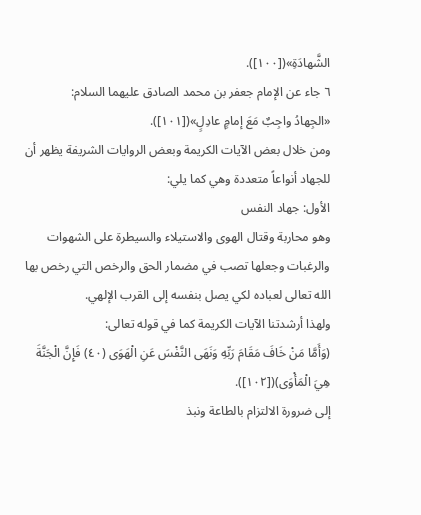الشَّهادَةِ»([١٠٠]).
٦ جاء عن الإمام جعفر بن محمد الصادق عليهما السلام:
«الجِهادُ واجِبٌ مَعَ إمامٍ عادِلٍ»([١٠١]).
ومن خلال بعض الآيات الكريمة وبعض الروايات الشريفة يظهر أن للجهاد أنواعاً متعددة وهي كما يلي:
الأول: جهاد النفس
وهو محاربة وقتال الهوى والاستيلاء والسيطرة على الشهوات والرغبات وجعلها تصب في مضمار الحق والرخص التي رخص بها الله تعالى لعباده لكي يصل بنفسه إلى القرب الإلهي.
ولهذا أرشدتنا الآيات الكريمة كما في قوله تعالى:
(وَأَمَّا مَنْ خَافَ مَقَامَ رَبِّهِ وَنَهَى النَّفْسَ عَنِ الْهَوَى (٤٠) فَإِنَّ الْجَنَّةَ هِيَ الْمَأْوَى)([١٠٢]).
إلى ضرورة الالتزام بالطاعة ونبذ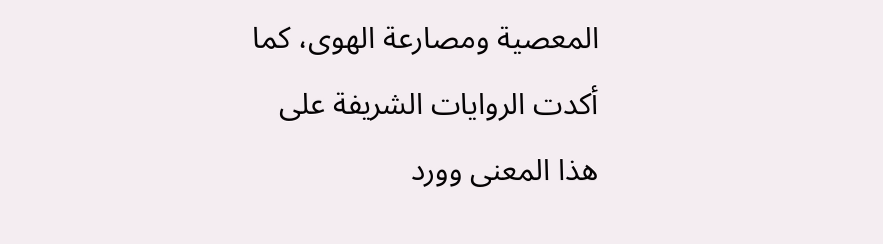المعصية ومصارعة الهوى، كما أكدت الروايات الشريفة على هذا المعنى وورد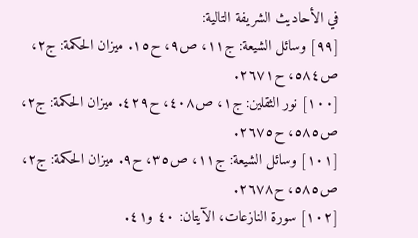في الأحاديث الشريفة التالية:
[٩٩] وسائل الشيعة: ج١١، ص٩، ح١٥. ميزان الحكمة: ج٢، ص٥٨٤، ح٢٦٧١.
[١٠٠] نور الثقلين: ج١، ص٤٠٨، ح٤٢٩. ميزان الحكمة: ج٢، ص٥٨٥، ح٢٦٧٥.
[١٠١] وسائل الشيعة: ج١١، ص٣٥، ح٩. ميزان الحكمة: ج٢، ص٥٨٥، ح٢٦٧٨.
[١٠٢] سورة النازعات، الآيتان: ٤٠ و٤١.